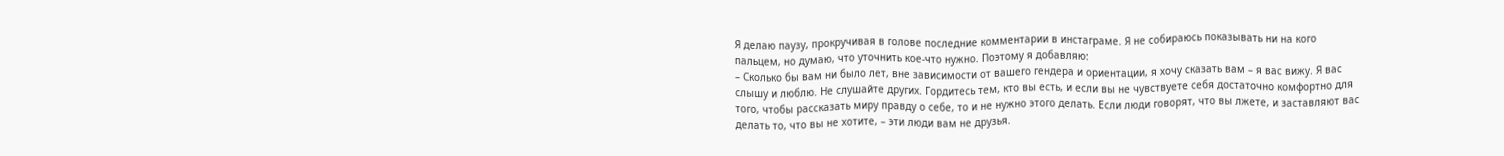Я делаю паузу, прокручивая в голове последние комментарии в инстаграме. Я не собираюсь показывать ни на кого пальцем, но думаю, что уточнить кое-что нужно. Поэтому я добавляю:
– Сколько бы вам ни было лет, вне зависимости от вашего гендера и ориентации, я хочу сказать вам – я вас вижу. Я вас слышу и люблю. Не слушайте других. Гордитесь тем, кто вы есть, и если вы не чувствуете себя достаточно комфортно для того, чтобы рассказать миру правду о себе, то и не нужно этого делать. Если люди говорят, что вы лжете, и заставляют вас делать то, что вы не хотите, – эти люди вам не друзья.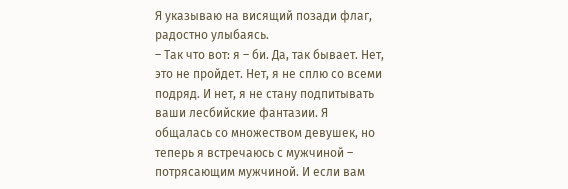Я указываю на висящий позади флаг, радостно улыбаясь.
– Так что вот: я – би. Да, так бывает. Нет, это не пройдет. Нет, я не сплю со всеми подряд. И нет, я не стану подпитывать ваши лесбийские фантазии. Я общалась со множеством девушек, но теперь я встречаюсь с мужчиной – потрясающим мужчиной. И если вам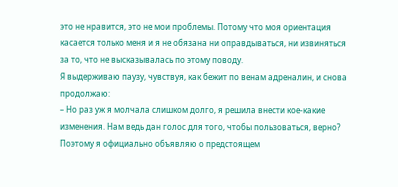это не нравится, это не мои проблемы. Потому что моя ориентация касается только меня и я не обязана ни оправдываться, ни извиняться за то, что не высказывалась по этому поводу.
Я выдерживаю паузу, чувствуя, как бежит по венам адреналин, и снова продолжаю:
– Но раз уж я молчала слишком долго, я решила внести кое-какие изменения. Нам ведь дан голос для того, чтобы пользоваться, верно? Поэтому я официально объявляю о предстоящем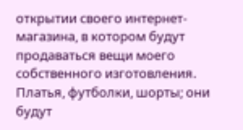открытии своего интернет-магазина, в котором будут продаваться вещи моего собственного изготовления. Платья, футболки, шорты; они будут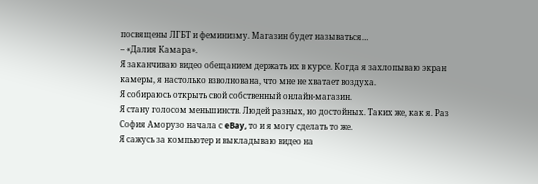посвящены ЛГБТ и феминизму. Магазин будет называться…
– «Далия Камара».
Я заканчиваю видео обещанием держать их в курсе. Когда я захлопываю экран камеры, я настолько взволнована, что мне не хватает воздуха.
Я собираюсь открыть свой собственный онлайн-магазин.
Я стану голосом меньшинств. Людей разных, но достойных. Таких же, как я. Раз София Аморузо начала с eBay, то и я могу сделать то же.
Я сажусь за компьютер и выкладываю видео на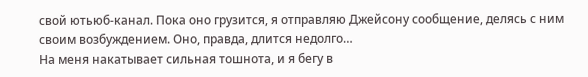свой ютьюб-канал. Пока оно грузится, я отправляю Джейсону сообщение, делясь с ним своим возбуждением. Оно, правда, длится недолго…
На меня накатывает сильная тошнота, и я бегу в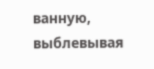ванную, выблевывая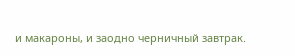и макароны, и заодно черничный завтрак.